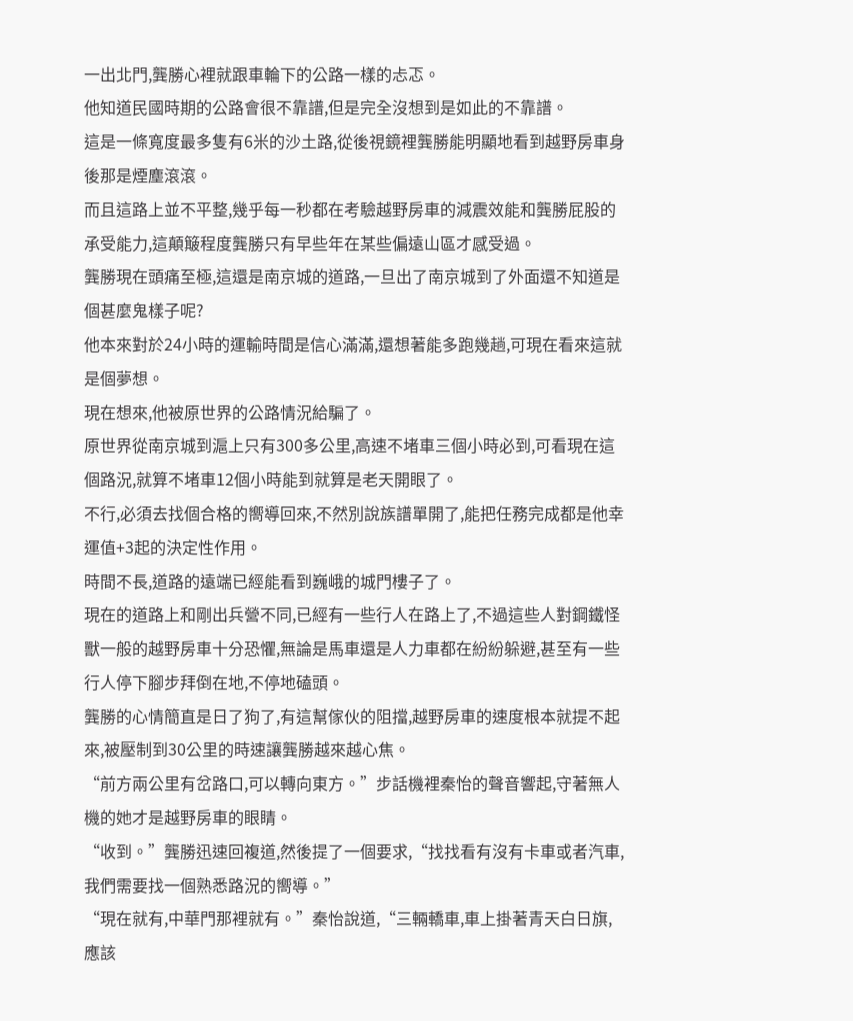一出北門,龔勝心裡就跟車輪下的公路一樣的忐忑。
他知道民國時期的公路會很不靠譜,但是完全沒想到是如此的不靠譜。
這是一條寬度最多隻有6米的沙土路,從後視鏡裡龔勝能明顯地看到越野房車身後那是煙塵滾滾。
而且這路上並不平整,幾乎每一秒都在考驗越野房車的減震效能和龔勝屁股的承受能力,這顛簸程度龔勝只有早些年在某些偏遠山區才感受過。
龔勝現在頭痛至極,這還是南京城的道路,一旦出了南京城到了外面還不知道是個甚麼鬼樣子呢?
他本來對於24小時的運輸時間是信心滿滿,還想著能多跑幾趟,可現在看來這就是個夢想。
現在想來,他被原世界的公路情況給騙了。
原世界從南京城到滬上只有300多公里,高速不堵車三個小時必到,可看現在這個路況,就算不堵車12個小時能到就算是老天開眼了。
不行,必須去找個合格的嚮導回來,不然別說族譜單開了,能把任務完成都是他幸運值+3起的決定性作用。
時間不長,道路的遠端已經能看到巍峨的城門樓子了。
現在的道路上和剛出兵營不同,已經有一些行人在路上了,不過這些人對鋼鐵怪獸一般的越野房車十分恐懼,無論是馬車還是人力車都在紛紛躲避,甚至有一些行人停下腳步拜倒在地,不停地磕頭。
龔勝的心情簡直是日了狗了,有這幫傢伙的阻擋,越野房車的速度根本就提不起來,被壓制到30公里的時速讓龔勝越來越心焦。
“前方兩公里有岔路口,可以轉向東方。”步話機裡秦怡的聲音響起,守著無人機的她才是越野房車的眼睛。
“收到。”龔勝迅速回複道,然後提了一個要求,“找找看有沒有卡車或者汽車,我們需要找一個熟悉路況的嚮導。”
“現在就有,中華門那裡就有。”秦怡說道,“三輛轎車,車上掛著青天白日旗,應該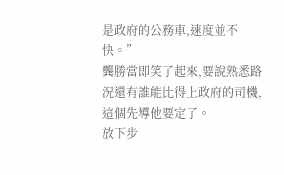是政府的公務車,速度並不快。”
龔勝當即笑了起來,要說熟悉路況還有誰能比得上政府的司機,這個先導他要定了。
放下步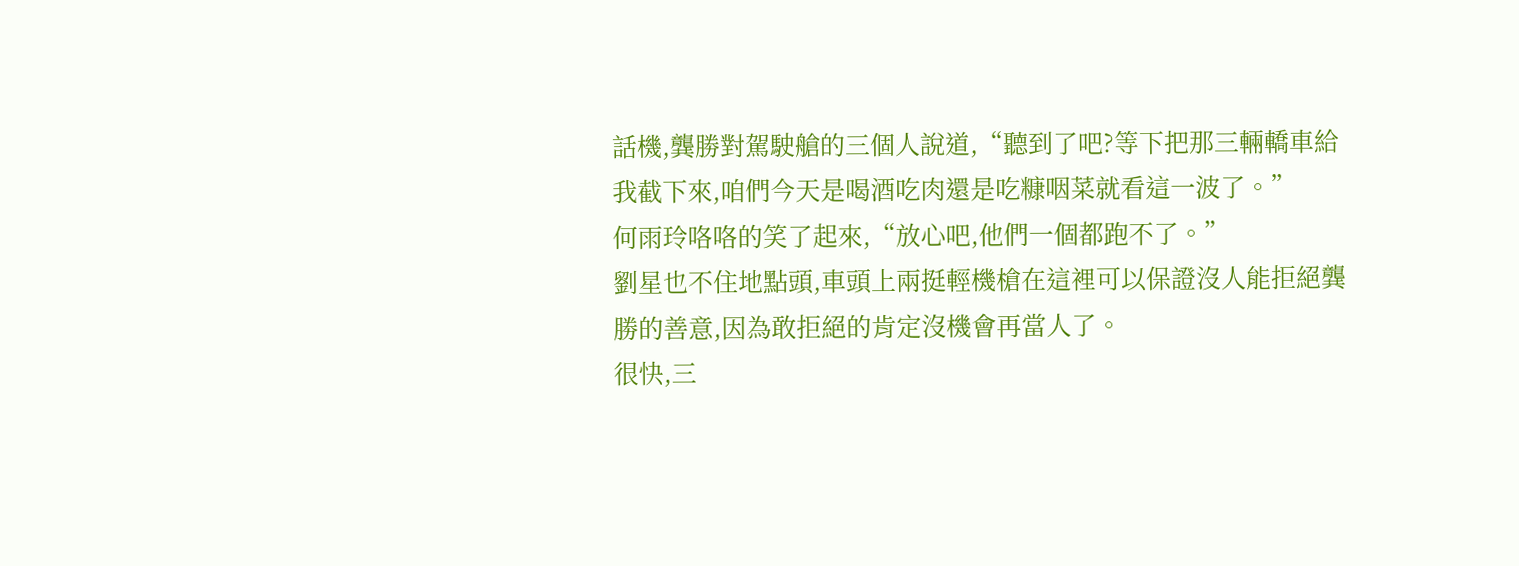話機,龔勝對駕駛艙的三個人說道,“聽到了吧?等下把那三輛轎車給我截下來,咱們今天是喝酒吃肉還是吃糠咽菜就看這一波了。”
何雨玲咯咯的笑了起來,“放心吧,他們一個都跑不了。”
劉星也不住地點頭,車頭上兩挺輕機槍在這裡可以保證沒人能拒絕龔勝的善意,因為敢拒絕的肯定沒機會再當人了。
很快,三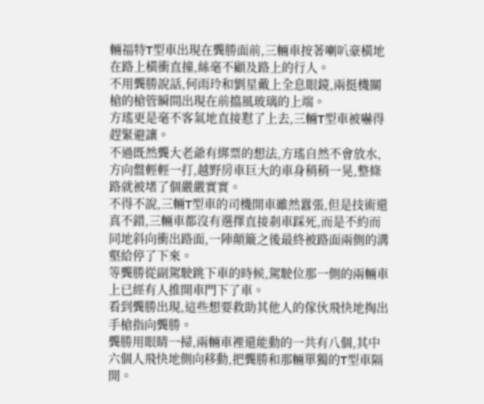輛福特T型車出現在龔勝面前,三輛車按著喇叭豪橫地在路上橫衝直撞,絲毫不顧及路上的行人。
不用龔勝說話,何雨玲和劉星戴上全息眼鏡,兩挺機關槍的槍管瞬間出現在前擋風玻璃的上端。
方瑤更是毫不客氣地直接懟了上去,三輛T型車被嚇得趕緊避讓。
不過既然龔大老爺有綁票的想法,方瑤自然不會放水,方向盤輕輕一打,越野房車巨大的車身稍稍一晃,整條路就被堵了個嚴嚴實實。
不得不說,三輛T型車的司機開車雖然囂張,但是技術還真不錯,三輛車都沒有選擇直接剎車踩死,而是不約而同地斜向衝出路面,一陣顛簸之後最終被路面兩側的溝壑給停了下來。
等龔勝從副駕駛跳下車的時候,駕駛位那一側的兩輛車上已經有人推開車門下了車。
看到龔勝出現,這些想要救助其他人的傢伙飛快地掏出手槍指向龔勝。
龔勝用眼睛一掃,兩輛車裡還能動的一共有八個,其中六個人飛快地側向移動,把龔勝和那輛單獨的T型車隔開。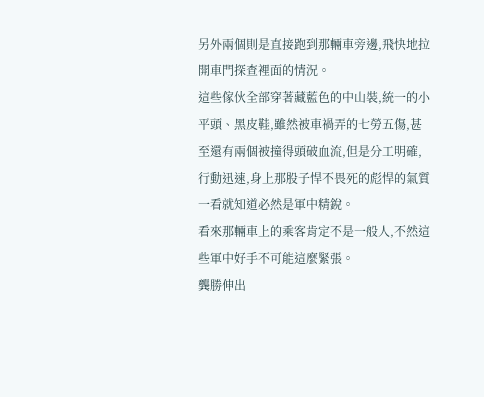另外兩個則是直接跑到那輛車旁邊,飛快地拉開車門探查裡面的情況。
這些傢伙全部穿著藏藍色的中山裝,統一的小平頭、黑皮鞋,雖然被車禍弄的七勞五傷,甚至還有兩個被撞得頭破血流,但是分工明確,行動迅速,身上那股子悍不畏死的彪悍的氣質一看就知道必然是軍中精銳。
看來那輛車上的乘客肯定不是一般人,不然這些軍中好手不可能這麼緊張。
龔勝伸出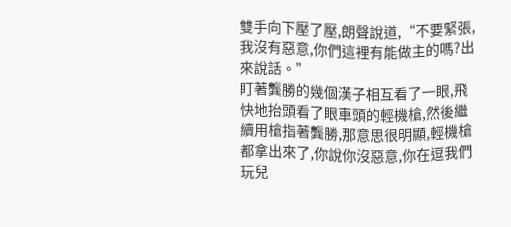雙手向下壓了壓,朗聲說道,“不要緊張,我沒有惡意,你們這裡有能做主的嗎?出來說話。”
盯著龔勝的幾個漢子相互看了一眼,飛快地抬頭看了眼車頭的輕機槍,然後繼續用槍指著龔勝,那意思很明顯,輕機槍都拿出來了,你說你沒惡意,你在逗我們玩兒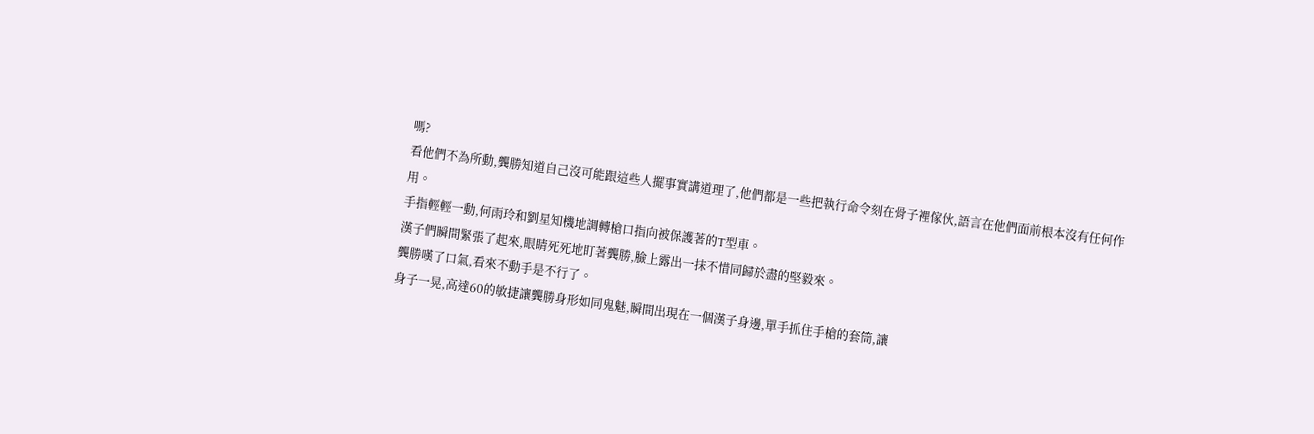嗎?
看他們不為所動,龔勝知道自己沒可能跟這些人擺事實講道理了,他們都是一些把執行命令刻在骨子裡傢伙,語言在他們面前根本沒有任何作用。
手指輕輕一動,何雨玲和劉星知機地調轉槍口指向被保護著的T型車。
漢子們瞬間緊張了起來,眼睛死死地盯著龔勝,臉上露出一抹不惜同歸於盡的堅毅來。
龔勝嘆了口氣,看來不動手是不行了。
身子一晃,高達60的敏捷讓龔勝身形如同鬼魅,瞬間出現在一個漢子身邊,單手抓住手槍的套筒,讓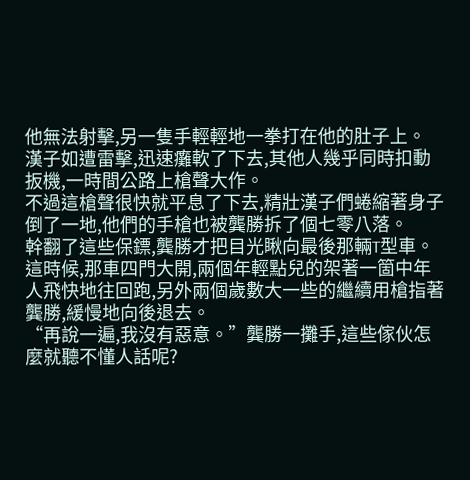他無法射擊,另一隻手輕輕地一拳打在他的肚子上。
漢子如遭雷擊,迅速癱軟了下去,其他人幾乎同時扣動扳機,一時間公路上槍聲大作。
不過這槍聲很快就平息了下去,精壯漢子們蜷縮著身子倒了一地,他們的手槍也被龔勝拆了個七零八落。
幹翻了這些保鏢,龔勝才把目光瞅向最後那輛T型車。
這時候,那車四門大開,兩個年輕點兒的架著一箇中年人飛快地往回跑,另外兩個歲數大一些的繼續用槍指著龔勝,緩慢地向後退去。
“再說一遍,我沒有惡意。”龔勝一攤手,這些傢伙怎麼就聽不懂人話呢?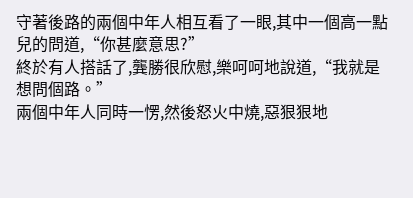守著後路的兩個中年人相互看了一眼,其中一個高一點兒的問道,“你甚麼意思?”
終於有人搭話了,龔勝很欣慰,樂呵呵地說道,“我就是想問個路。”
兩個中年人同時一愣,然後怒火中燒,惡狠狠地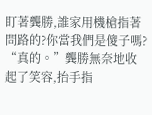盯著龔勝,誰家用機槍指著問路的?你當我們是傻子嗎?
“真的。”龔勝無奈地收起了笑容,抬手指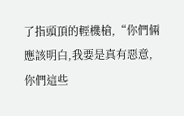了指頭頂的輕機槍,“你們倆應該明白,我要是真有惡意,你們這些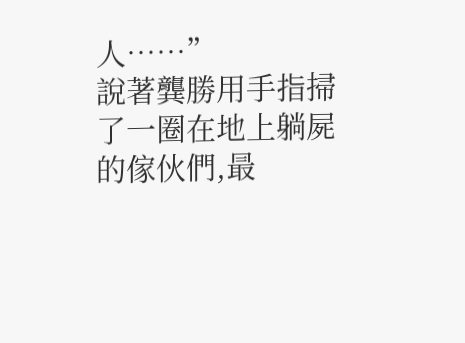人……”
說著龔勝用手指掃了一圈在地上躺屍的傢伙們,最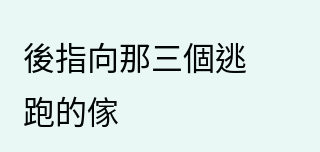後指向那三個逃跑的傢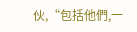伙,“包括他們,一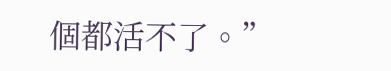個都活不了。”